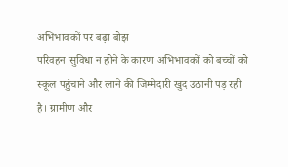अभिभावकों पर बढ़ा बोझ
परिवहन सुविधा न होने के कारण अभिभावकों को बच्चों को स्कूल पहुंचाने और लाने की जिम्मेदारी खुद उठानी पड़ रही है। ग्रामीण और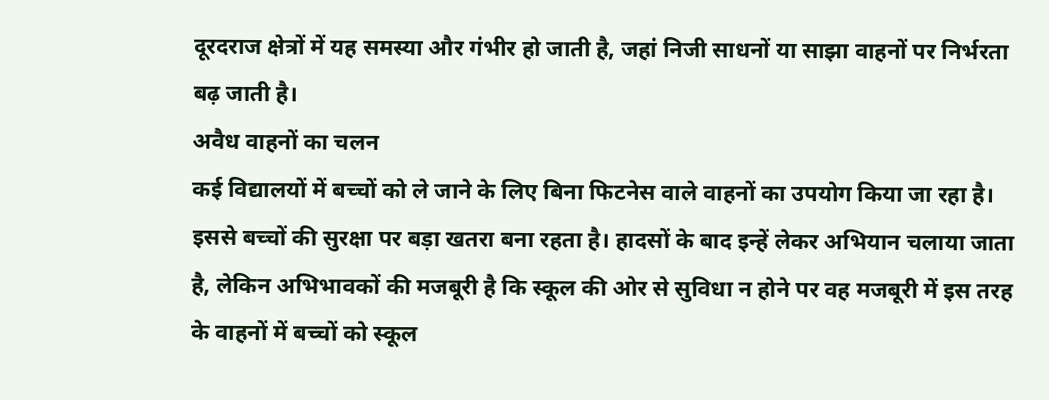दूरदराज क्षेत्रों में यह समस्या और गंभीर हो जाती है, जहां निजी साधनों या साझा वाहनों पर निर्भरता बढ़ जाती है।
अवैध वाहनों का चलन
कई विद्यालयों में बच्चों को ले जाने के लिए बिना फिटनेस वाले वाहनों का उपयोग किया जा रहा है। इससे बच्चों की सुरक्षा पर बड़ा खतरा बना रहता है। हादसों के बाद इन्हें लेकर अभियान चलाया जाता है, लेकिन अभिभावकों की मजबूरी है कि स्कूल की ओर से सुविधा न होने पर वह मजबूरी में इस तरह के वाहनों में बच्चों को स्कूल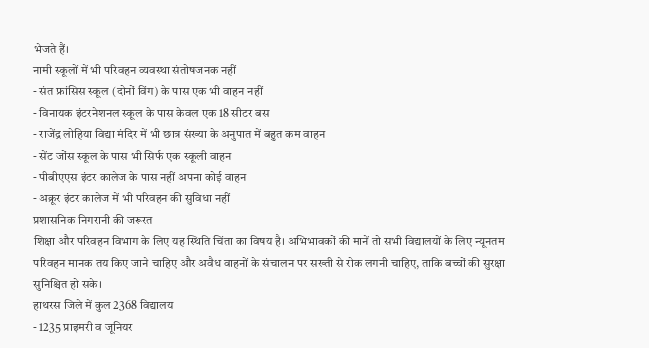भेजते हैं।
नामी स्कूलों में भी परिवहन व्यवस्था संतोषजनक नहीं
- संत फ्रांसिस स्कूल (दोनों विंग) के पास एक भी वाहन नहीं
- विनायक इंटरनेशनल स्कूल के पास केवल एक 18 सीटर बस
- राजेंद्र लोहिया विद्या मंदिर में भी छात्र संख्या के अनुपात में बहुत कम वाहन
- सेंट जोंस स्कूल के पास भी सिर्फ एक स्कूली वाहन
- पीबीएएस इंटर कालेज के पास नहीं अपना कोई वाहन
- अक्रूर इंटर कालेज में भी परिवहन की सुविधा नहीं
प्रशासनिक निगरानी की जरूरत
शिक्षा और परिवहन विभाग के लिए यह स्थिति चिंता का विषय है। अभिभावकों की मानें तो सभी विद्यालयों के लिए न्यूनतम परिवहन मानक तय किए जाने चाहिए और अवैध वाहनों के संचालन पर सख्ती से रोक लगनी चाहिए, ताकि बच्चों की सुरक्षा सुनिश्चित हो सके।
हाथरस जिले में कुल 2368 विद्यालय
- 1235 प्राइमरी व जूनियर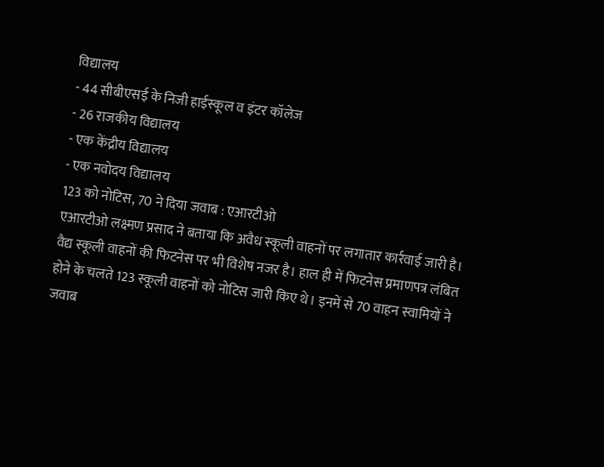विद्यालय
- 44 सीबीएसई के निजी हाईस्कूल व इंटर कॉलेज
- 26 राजकीय विद्यालय
- एक केंद्रीय विद्यालय
- एक नवोदय विद्यालय
123 को नोटिस, 70 ने दिया जवाब : एआरटीओ
एआरटीओ लक्ष्मण प्रसाद ने बताया कि अवैध स्कूली वाहनों पर लगातार कार्रवाई जारी है। वैद्य स्कूली वाहनों की फिटनेस पर भी विशेष नजर है। हाल ही में फिटनेस प्रमाणपत्र लंबित होने के चलते 123 स्कूली वाहनों को नोटिस जारी किए थे। इनमें से 70 वाहन स्वामियों ने जवाब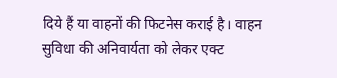दिये हैं या वाहनों की फिटनेस कराई है। वाहन सुविधा की अनिवार्यता को लेकर एक्ट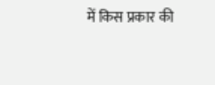में किस प्रकार की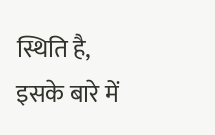स्थिति है, इसके बारे में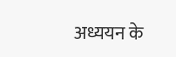अध्ययन के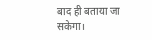बाद ही बताया जा सकेगा।